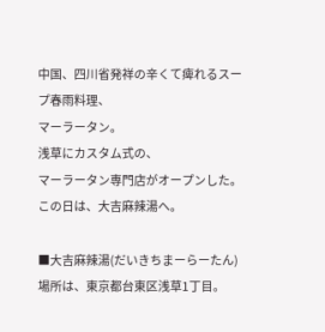中国、四川省発祥の辛くて痺れるスープ春雨料理、
マーラータン。
浅草にカスタム式の、
マーラータン専門店がオープンした。
この日は、大吉麻辣湯へ。

■大吉麻辣湯(だいきちまーらーたん)
場所は、東京都台東区浅草1丁目。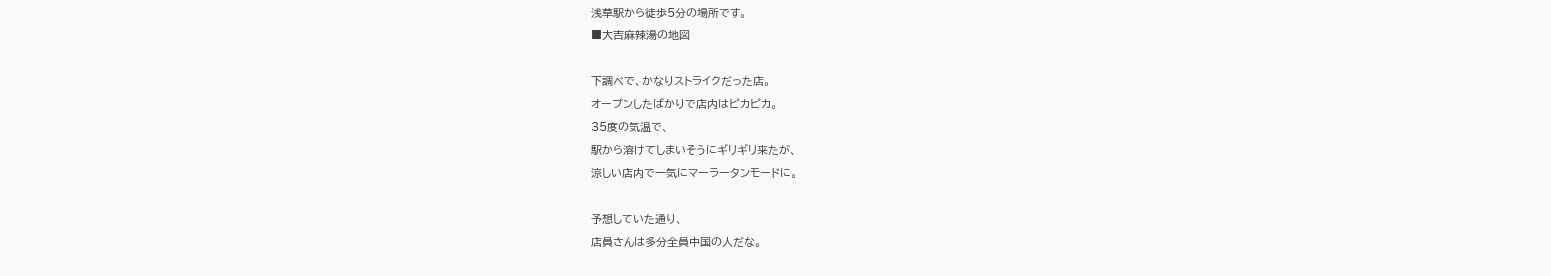浅草駅から徒歩5分の場所です。
■大吉麻辣湯の地図

下調べで、かなりストライクだった店。
オープンしたばかりで店内はピカピカ。
35度の気温で、
駅から溶けてしまいそうにギリギリ来たが、
涼しい店内で一気にマーラータンモードに。

予想していた通り、
店員さんは多分全員中国の人だな。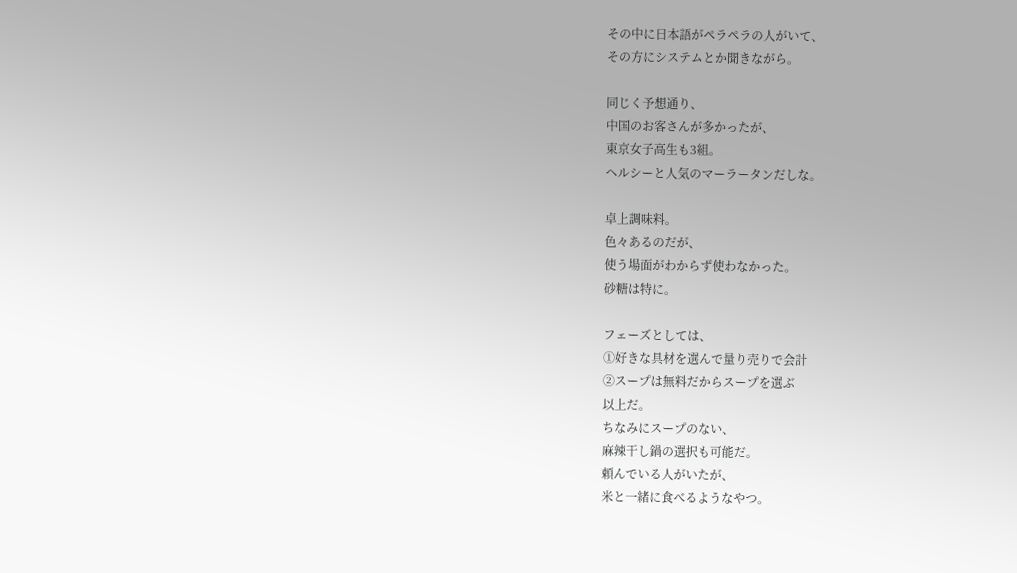その中に日本語がペラペラの人がいて、
その方にシステムとか聞きながら。

同じく予想通り、
中国のお客さんが多かったが、
東京女子高生も3組。
ヘルシーと人気のマーラータンだしな。

卓上調味料。
色々あるのだが、
使う場面がわからず使わなかった。
砂糖は特に。

フェーズとしては、
①好きな具材を選んで量り売りで会計
②スープは無料だからスープを選ぶ
以上だ。
ちなみにスープのない、
麻辣干し鍋の選択も可能だ。
頼んでいる人がいたが、
米と一緒に食べるようなやつ。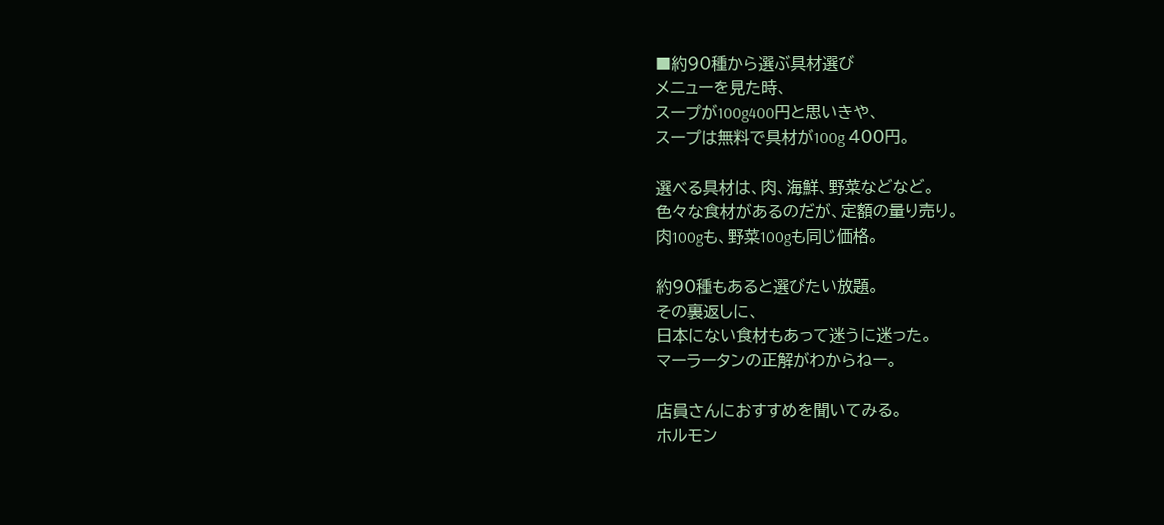■約90種から選ぶ具材選び
メニューを見た時、
スープが100g400円と思いきや、
スープは無料で具材が100g 400円。

選べる具材は、肉、海鮮、野菜などなど。
色々な食材があるのだが、定額の量り売り。
肉100gも、野菜100gも同じ価格。

約90種もあると選びたい放題。
その裏返しに、
日本にない食材もあって迷うに迷った。
マーラータンの正解がわからねー。

店員さんにおすすめを聞いてみる。
ホルモン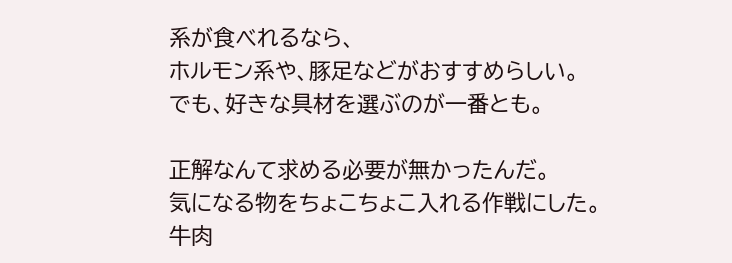系が食べれるなら、
ホルモン系や、豚足などがおすすめらしい。
でも、好きな具材を選ぶのが一番とも。

正解なんて求める必要が無かったんだ。
気になる物をちょこちょこ入れる作戦にした。
牛肉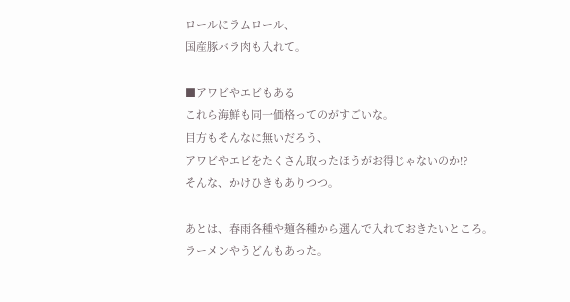ロールにラムロール、
国産豚バラ肉も入れて。

■アワビやエビもある
これら海鮮も同一価格ってのがすごいな。
目方もそんなに無いだろう、
アワビやエビをたくさん取ったほうがお得じゃないのか!?
そんな、かけひきもありつつ。

あとは、春雨各種や麺各種から選んで入れておきたいところ。
ラーメンやうどんもあった。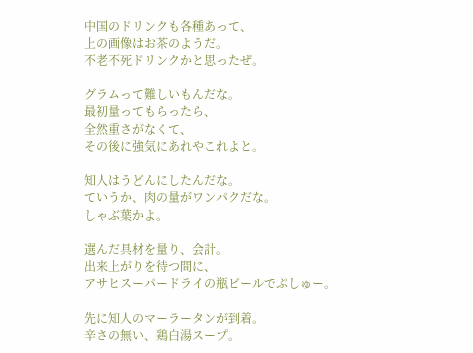中国のドリンクも各種あって、
上の画像はお茶のようだ。
不老不死ドリンクかと思ったぜ。

グラムって難しいもんだな。
最初量ってもらったら、
全然重さがなくて、
その後に強気にあれやこれよと。

知人はうどんにしたんだな。
ていうか、肉の量がワンパクだな。
しゃぶ葉かよ。

選んだ具材を量り、会計。
出来上がりを待つ間に、
アサヒスーパードライの瓶ビールでぷしゅー。

先に知人のマーラータンが到着。
辛さの無い、鶏白湯スープ。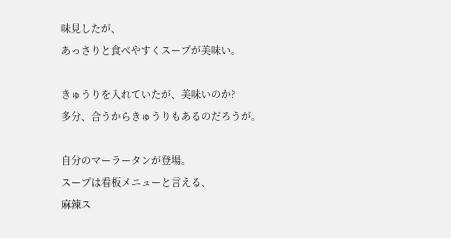味見したが、
あっさりと食べやすくスープが美味い。

きゅうりを入れていたが、美味いのか?
多分、合うからきゅうりもあるのだろうが。

自分のマーラータンが登場。
スープは看板メニューと言える、
麻辣ス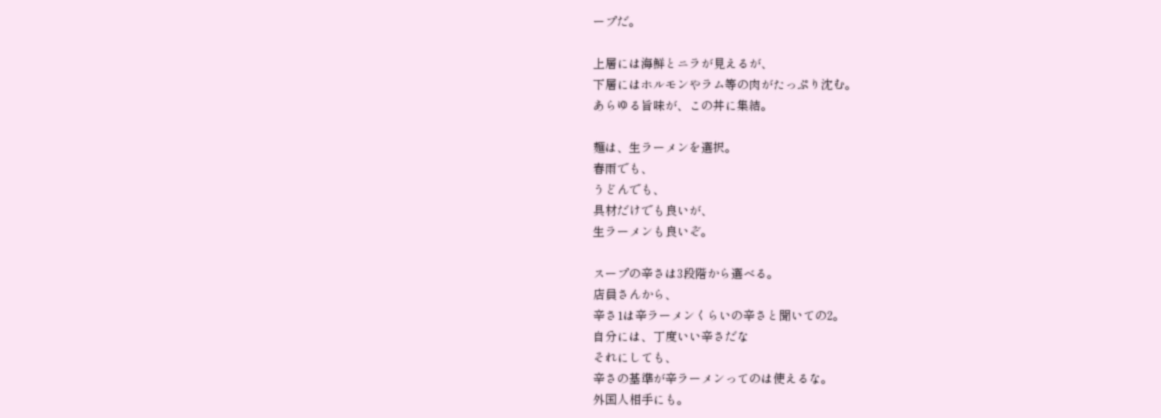ープだ。

上層には海鮮とニラが見えるが、
下層にはホルモンやラム等の肉がたっぷり沈む。
あらゆる旨味が、この丼に集結。

麺は、生ラーメンを選択。
春雨でも、
うどんでも、
具材だけでも良いが、
生ラーメンも良いぞ。

スープの辛さは3段階から選べる。
店員さんから、
辛さ1は辛ラーメンくらいの辛さと聞いての2。
自分には、丁度いい辛さだな
それにしても、
辛さの基準が辛ラーメンってのは使えるな。
外国人相手にも。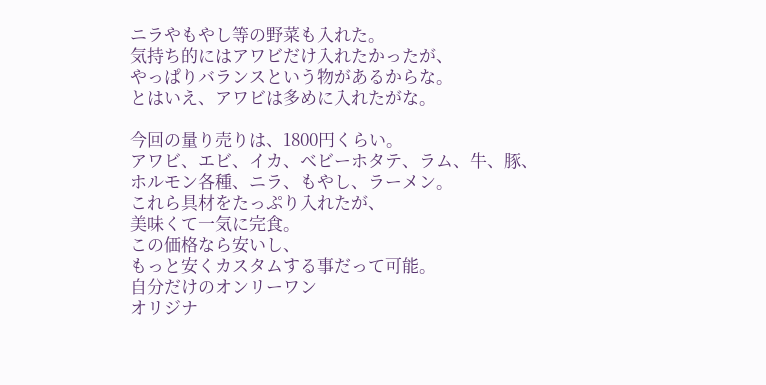ニラやもやし等の野菜も入れた。
気持ち的にはアワビだけ入れたかったが、
やっぱりバランスという物があるからな。
とはいえ、アワビは多めに入れたがな。

今回の量り売りは、1800円くらい。
アワビ、エビ、イカ、ベビーホタテ、ラム、牛、豚、
ホルモン各種、ニラ、もやし、ラーメン。
これら具材をたっぷり入れたが、
美味くて一気に完食。
この価格なら安いし、
もっと安くカスタムする事だって可能。
自分だけのオンリーワン
オリジナ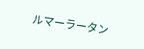ルマーラータン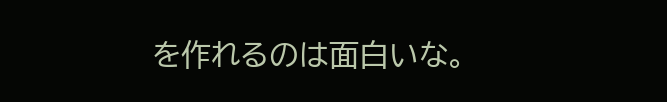を作れるのは面白いな。